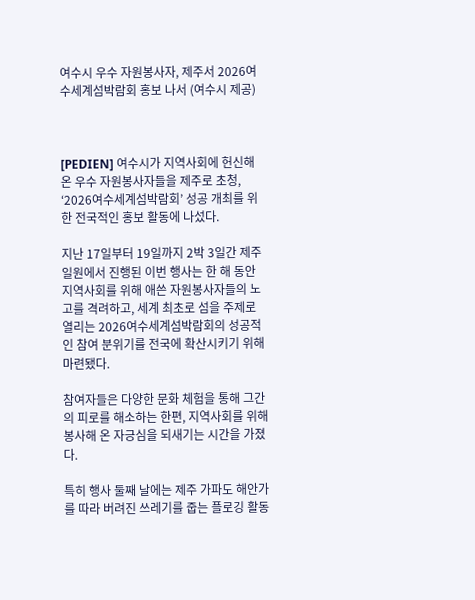여수시 우수 자원봉사자, 제주서 2026여수세계섬박람회 홍보 나서 (여수시 제공)



[PEDIEN] 여수시가 지역사회에 헌신해 온 우수 자원봉사자들을 제주로 초청, ‘2026여수세계섬박람회’ 성공 개최를 위한 전국적인 홍보 활동에 나섰다.

지난 17일부터 19일까지 2박 3일간 제주 일원에서 진행된 이번 행사는 한 해 동안 지역사회를 위해 애쓴 자원봉사자들의 노고를 격려하고, 세계 최초로 섬을 주제로 열리는 2026여수세계섬박람회의 성공적인 참여 분위기를 전국에 확산시키기 위해 마련됐다.

참여자들은 다양한 문화 체험을 통해 그간의 피로를 해소하는 한편, 지역사회를 위해 봉사해 온 자긍심을 되새기는 시간을 가졌다.

특히 행사 둘째 날에는 제주 가파도 해안가를 따라 버려진 쓰레기를 줍는 플로깅 활동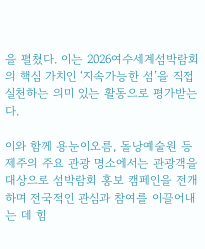을 펼쳤다. 이는 2026여수세계섬박람회의 핵심 가치인 ‘지속가능한 섬’을 직접 실천하는 의미 있는 활동으로 평가받는다.

이와 함께 용눈이오름, 돌낭예술원 등 제주의 주요 관광 명소에서는 관광객을 대상으로 섬박람회 홍보 캠페인을 전개하며 전국적인 관심과 참여를 이끌어내는 데 힘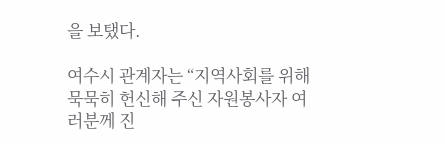을 보탰다.

여수시 관계자는 “지역사회를 위해 묵묵히 헌신해 주신 자원봉사자 여러분께 진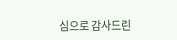심으로 감사드린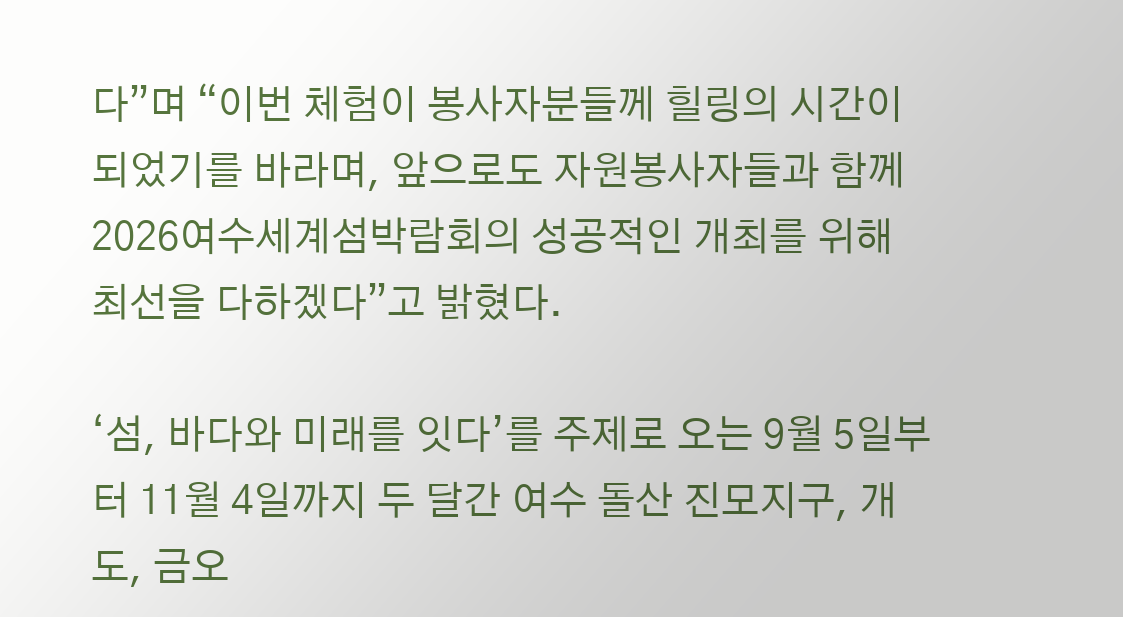다”며 “이번 체험이 봉사자분들께 힐링의 시간이 되었기를 바라며, 앞으로도 자원봉사자들과 함께 2026여수세계섬박람회의 성공적인 개최를 위해 최선을 다하겠다”고 밝혔다.

‘섬, 바다와 미래를 잇다’를 주제로 오는 9월 5일부터 11월 4일까지 두 달간 여수 돌산 진모지구, 개도, 금오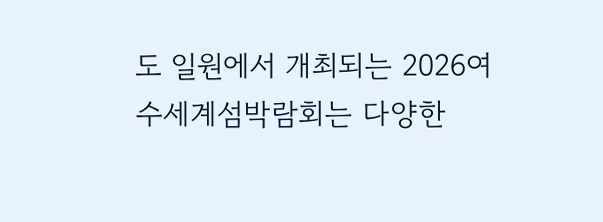도 일원에서 개최되는 2026여수세계섬박람회는 다양한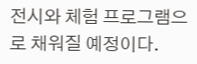전시와 체험 프로그램으로 채워질 예정이다.